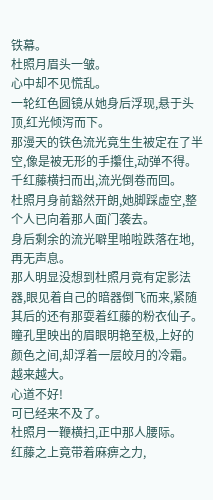铁幕。
杜照月眉头一皱。
心中却不见慌乱。
一轮红色圆镜从她身后浮现,悬于头顶,红光倾泻而下。
那漫天的铁色流光竟生生被定在了半空,像是被无形的手攥住,动弹不得。
千红藤横扫而出,流光倒卷而回。
杜照月身前豁然开朗,她脚踩虚空,整个人已向着那人面门袭去。
身后剩余的流光噼里啪啦跌落在地,再无声息。
那人明显没想到杜照月竟有定影法器,眼见着自己的暗器倒飞而来,紧随其后的还有那耍着红藤的粉衣仙子。
瞳孔里映出的眉眼明艳至极,上好的颜色之间,却浮着一层皎月的冷霜。
越来越大。
心道不好!
可已经来不及了。
杜照月一鞭横扫,正中那人腰际。
红藤之上竟带着麻痹之力,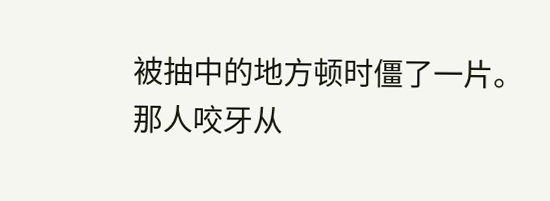被抽中的地方顿时僵了一片。
那人咬牙从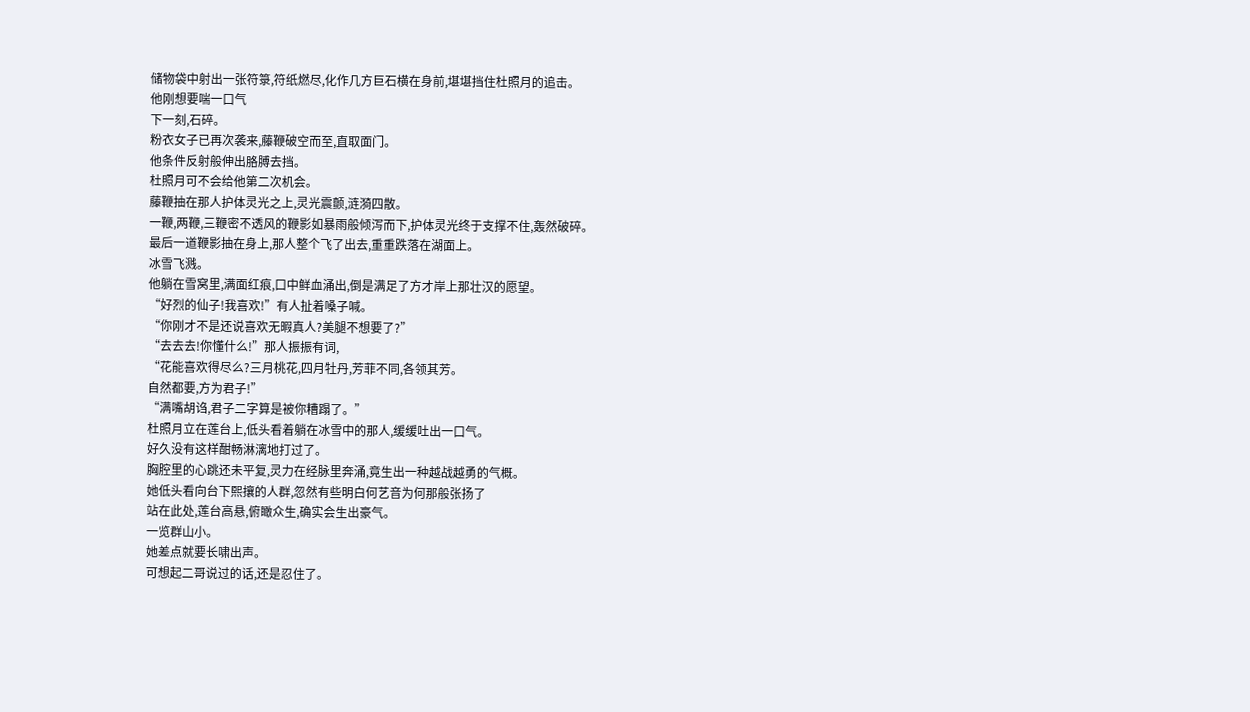储物袋中射出一张符箓,符纸燃尽,化作几方巨石横在身前,堪堪挡住杜照月的追击。
他刚想要喘一口气
下一刻,石碎。
粉衣女子已再次袭来,藤鞭破空而至,直取面门。
他条件反射般伸出胳膊去挡。
杜照月可不会给他第二次机会。
藤鞭抽在那人护体灵光之上,灵光震颤,涟漪四散。
一鞭,两鞭,三鞭密不透风的鞭影如暴雨般倾泻而下,护体灵光终于支撑不住,轰然破碎。
最后一道鞭影抽在身上,那人整个飞了出去,重重跌落在湖面上。
冰雪飞溅。
他躺在雪窝里,满面红痕,口中鲜血涌出,倒是满足了方才岸上那壮汉的愿望。
“好烈的仙子!我喜欢!”有人扯着嗓子喊。
“你刚才不是还说喜欢无暇真人?美腿不想要了?”
“去去去!你懂什么!”那人振振有词,
“花能喜欢得尽么?三月桃花,四月牡丹,芳菲不同,各领其芳。
自然都要,方为君子!”
“满嘴胡诌,君子二字算是被你糟蹋了。”
杜照月立在莲台上,低头看着躺在冰雪中的那人,缓缓吐出一口气。
好久没有这样酣畅淋漓地打过了。
胸腔里的心跳还未平复,灵力在经脉里奔涌,竟生出一种越战越勇的气概。
她低头看向台下熙攘的人群,忽然有些明白何艺音为何那般张扬了
站在此处,莲台高悬,俯瞰众生,确实会生出豪气。
一览群山小。
她差点就要长啸出声。
可想起二哥说过的话,还是忍住了。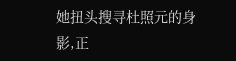她扭头搜寻杜照元的身影,正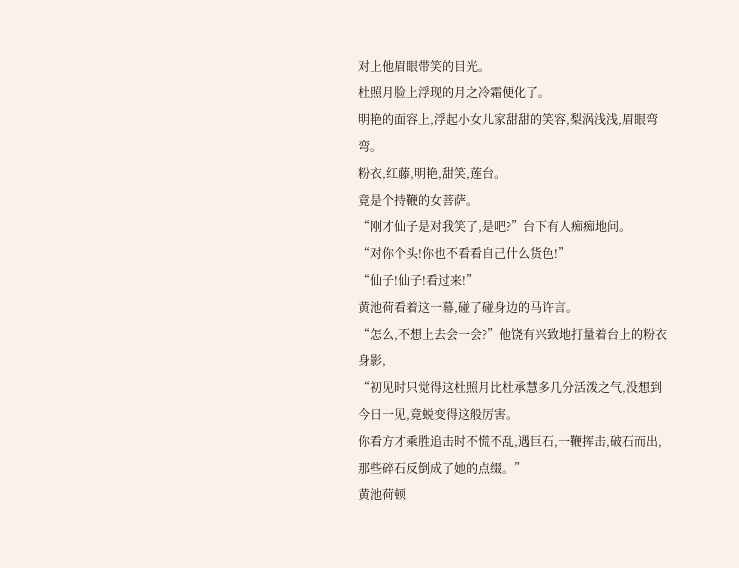对上他眉眼带笑的目光。
杜照月脸上浮现的月之冷霜便化了。
明艳的面容上,浮起小女儿家甜甜的笑容,梨涡浅浅,眉眼弯弯。
粉衣,红藤,明艳,甜笑,莲台。
竟是个持鞭的女菩萨。
“刚才仙子是对我笑了,是吧?”台下有人痴痴地问。
“对你个头!你也不看看自己什么货色!”
“仙子!仙子!看过来!”
黄池荷看着这一幕,碰了碰身边的马许言。
“怎么,不想上去会一会?”他饶有兴致地打量着台上的粉衣身影,
“初见时只觉得这杜照月比杜承慧多几分活泼之气,没想到今日一见,竟蜕变得这般厉害。
你看方才乘胜追击时不慌不乱,遇巨石,一鞭挥击,破石而出,那些碎石反倒成了她的点缀。”
黄池荷顿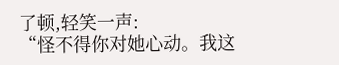了顿,轻笑一声:
“怪不得你对她心动。我这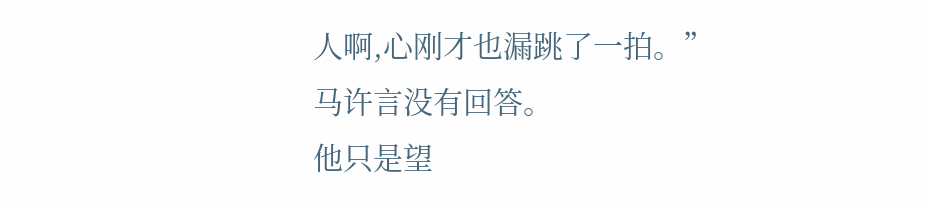人啊,心刚才也漏跳了一拍。”
马许言没有回答。
他只是望